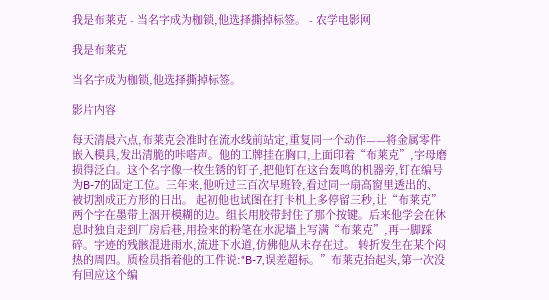我是布莱克 - 当名字成为枷锁,他选择撕掉标签。 - 农学电影网

我是布莱克

当名字成为枷锁,他选择撕掉标签。

影片内容

每天清晨六点,布莱克会准时在流水线前站定,重复同一个动作——将金属零件嵌入模具,发出清脆的咔嗒声。他的工牌挂在胸口,上面印着“布莱克”,字母磨损得泛白。这个名字像一枚生锈的钉子,把他钉在这台轰鸣的机器旁,钉在编号为B-7的固定工位。三年来,他听过三百次早班铃,看过同一扇高窗里透出的、被切割成正方形的日出。 起初他也试图在打卡机上多停留三秒,让“布莱克”两个字在墨带上洇开模糊的边。组长用胶带封住了那个按键。后来他学会在休息时独自走到厂房后巷,用捡来的粉笔在水泥墙上写满“布莱克”,再一脚踩碎。字迹的残骸混进雨水,流进下水道,仿佛他从未存在过。 转折发生在某个闷热的周四。质检员指着他的工件说:“B-7,误差超标。”布莱克抬起头,第一次没有回应这个编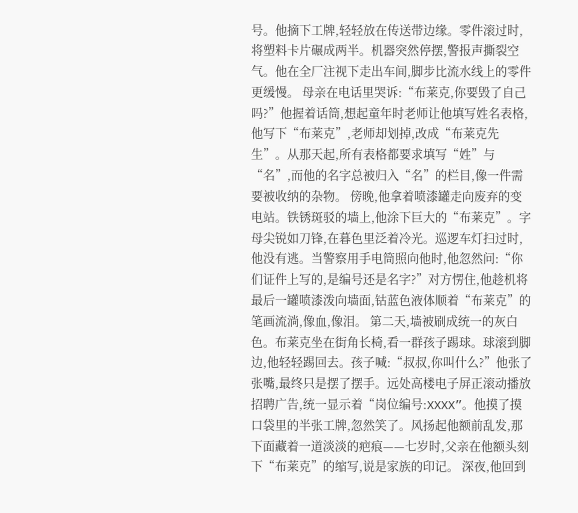号。他摘下工牌,轻轻放在传送带边缘。零件滚过时,将塑料卡片碾成两半。机器突然停摆,警报声撕裂空气。他在全厂注视下走出车间,脚步比流水线上的零件更缓慢。 母亲在电话里哭诉:“布莱克,你要毁了自己吗?”他握着话筒,想起童年时老师让他填写姓名表格,他写下“布莱克”,老师却划掉,改成“布莱克先生”。从那天起,所有表格都要求填写“姓”与“名”,而他的名字总被归入“名”的栏目,像一件需要被收纳的杂物。 傍晚,他拿着喷漆罐走向废弃的变电站。铁锈斑驳的墙上,他涂下巨大的“布莱克”。字母尖锐如刀锋,在暮色里泛着冷光。巡逻车灯扫过时,他没有逃。当警察用手电筒照向他时,他忽然问:“你们证件上写的,是编号还是名字?”对方愣住,他趁机将最后一罐喷漆泼向墙面,钴蓝色液体顺着“布莱克”的笔画流淌,像血,像泪。 第二天,墙被刷成统一的灰白色。布莱克坐在街角长椅,看一群孩子踢球。球滚到脚边,他轻轻踢回去。孩子喊:“叔叔,你叫什么?”他张了张嘴,最终只是摆了摆手。远处高楼电子屏正滚动播放招聘广告,统一显示着“岗位编号:XXXX”。他摸了摸口袋里的半张工牌,忽然笑了。风扬起他额前乱发,那下面藏着一道淡淡的疤痕——七岁时,父亲在他额头刻下“布莱克”的缩写,说是家族的印记。 深夜,他回到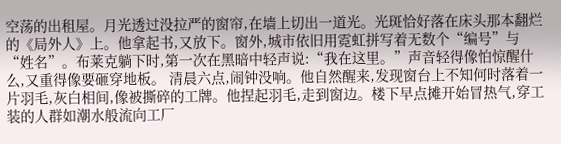空荡的出租屋。月光透过没拉严的窗帘,在墙上切出一道光。光斑恰好落在床头那本翻烂的《局外人》上。他拿起书,又放下。窗外,城市依旧用霓虹拼写着无数个“编号”与“姓名”。布莱克躺下时,第一次在黑暗中轻声说:“我在这里。”声音轻得像怕惊醒什么,又重得像要砸穿地板。 清晨六点,闹钟没响。他自然醒来,发现窗台上不知何时落着一片羽毛,灰白相间,像被撕碎的工牌。他捏起羽毛,走到窗边。楼下早点摊开始冒热气,穿工装的人群如潮水般流向工厂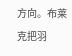方向。布莱克把羽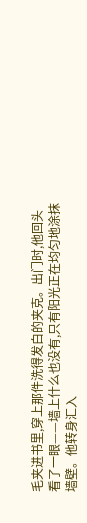毛夹进书里,穿上那件洗得发白的夹克。出门时,他回头看了一眼——墙上什么也没有,只有阳光正在均匀地涂抹墙壁。他转身汇入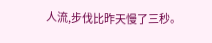人流,步伐比昨天慢了三秒。